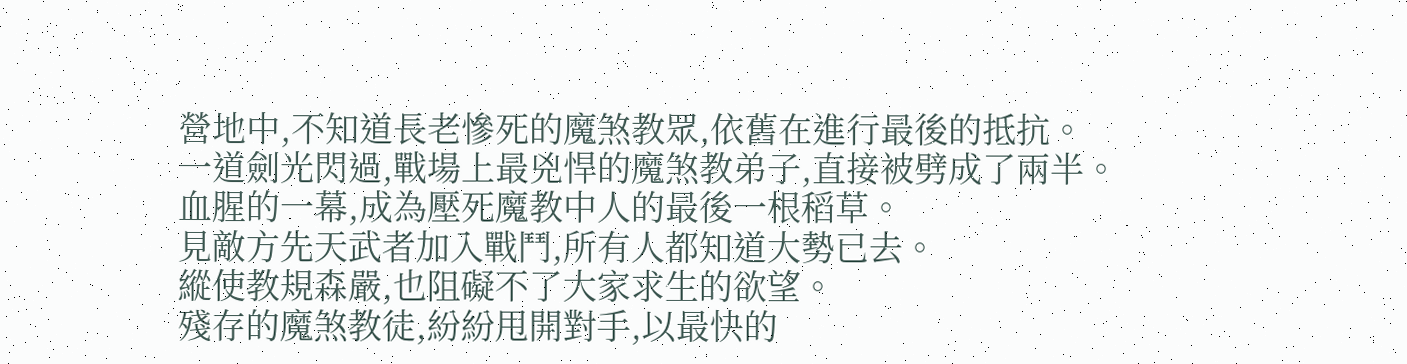營地中,不知道長老慘死的魔煞教眾,依舊在進行最後的抵抗。
一道劍光閃過,戰場上最兇悍的魔煞教弟子,直接被劈成了兩半。
血腥的一幕,成為壓死魔教中人的最後一根稻草。
見敵方先天武者加入戰鬥,所有人都知道大勢已去。
縱使教規森嚴,也阻礙不了大家求生的欲望。
殘存的魔煞教徒,紛紛甩開對手,以最快的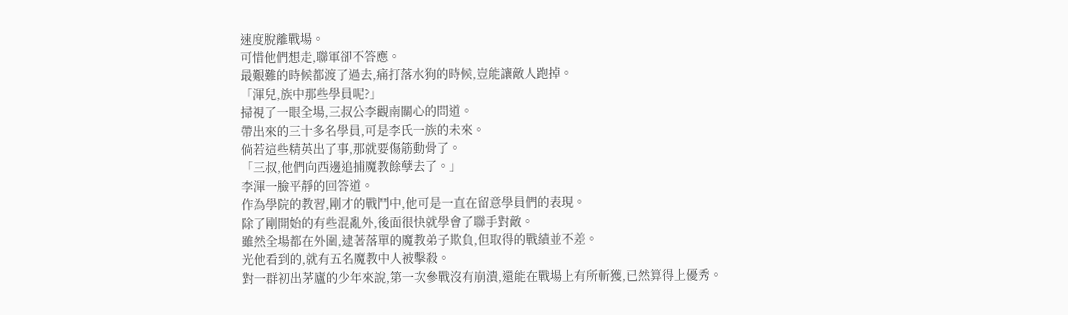速度脫離戰場。
可惜他們想走,聯軍卻不答應。
最艱難的時候都渡了過去,痛打落水狗的時候,豈能讓敵人跑掉。
「渾兒,族中那些學員呢?」
掃視了一眼全場,三叔公李觀南關心的問道。
帶出來的三十多名學員,可是李氏一族的未來。
倘若這些精英出了事,那就要傷筋動骨了。
「三叔,他們向西邊追捕魔教餘孽去了。」
李渾一臉平靜的回答道。
作為學院的教習,剛才的戰鬥中,他可是一直在留意學員們的表現。
除了剛開始的有些混亂外,後面很快就學會了聯手對敵。
雖然全場都在外圍,逮著落單的魔教弟子欺負,但取得的戰績並不差。
光他看到的,就有五名魔教中人被擊殺。
對一群初出茅廬的少年來說,第一次參戰沒有崩潰,還能在戰場上有所斬獲,已然算得上優秀。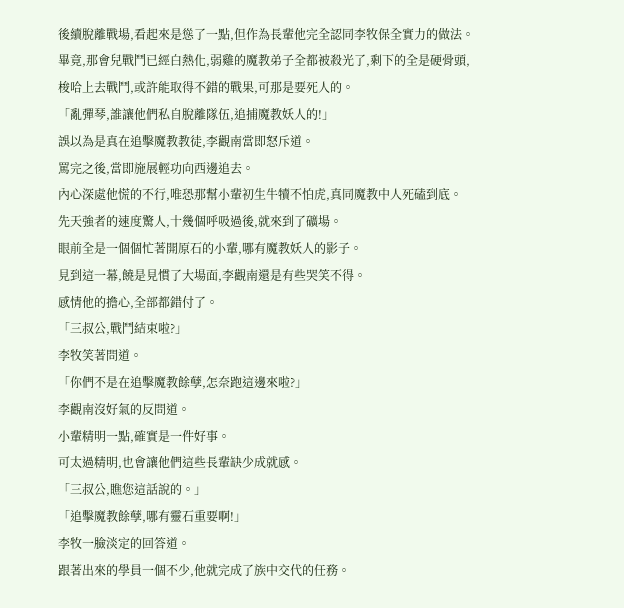後續脫離戰場,看起來是慫了一點,但作為長輩他完全認同李牧保全實力的做法。
畢竟,那會兒戰鬥已經白熱化,弱雞的魔教弟子全都被殺光了,剩下的全是硬骨頭,
梭哈上去戰鬥,或許能取得不錯的戰果,可那是要死人的。
「亂彈琴,誰讓他們私自脫離隊伍,追捕魔教妖人的!」
誤以為是真在追擊魔教教徒,李觀南當即怒斥道。
罵完之後,當即施展輕功向西邊追去。
內心深處他慌的不行,唯恐那幫小輩初生牛犢不怕虎,真同魔教中人死磕到底。
先天強者的速度驚人,十幾個呼吸過後,就來到了礦場。
眼前全是一個個忙著開原石的小輩,哪有魔教妖人的影子。
見到這一幕,饒是見慣了大場面,李觀南還是有些哭笑不得。
感情他的擔心,全部都錯付了。
「三叔公,戰鬥結束啦?」
李牧笑著問道。
「你們不是在追擊魔教餘孽,怎奈跑這邊來啦?」
李觀南沒好氣的反問道。
小輩精明一點,確實是一件好事。
可太過精明,也會讓他們這些長輩缺少成就感。
「三叔公,瞧您這話說的。」
「追擊魔教餘孽,哪有靈石重要啊!」
李牧一臉淡定的回答道。
跟著出來的學員一個不少,他就完成了族中交代的任務。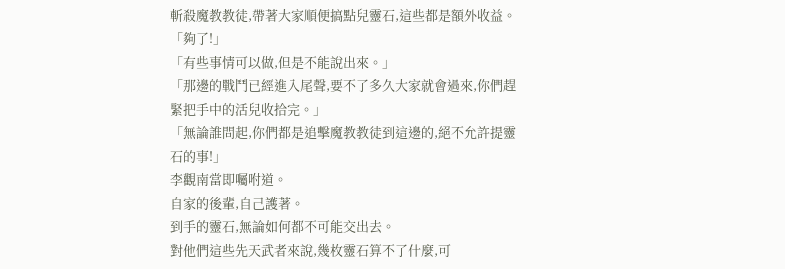斬殺魔教教徒,帶著大家順便搞點兒靈石,這些都是額外收益。
「夠了!」
「有些事情可以做,但是不能說出來。」
「那邊的戰鬥已經進入尾聲,要不了多久大家就會過來,你們趕緊把手中的活兒收拾完。」
「無論誰問起,你們都是追擊魔教教徒到這邊的,絕不允許提靈石的事!」
李觀南當即囑咐道。
自家的後輩,自己護著。
到手的靈石,無論如何都不可能交出去。
對他們這些先天武者來說,幾枚靈石算不了什麼,可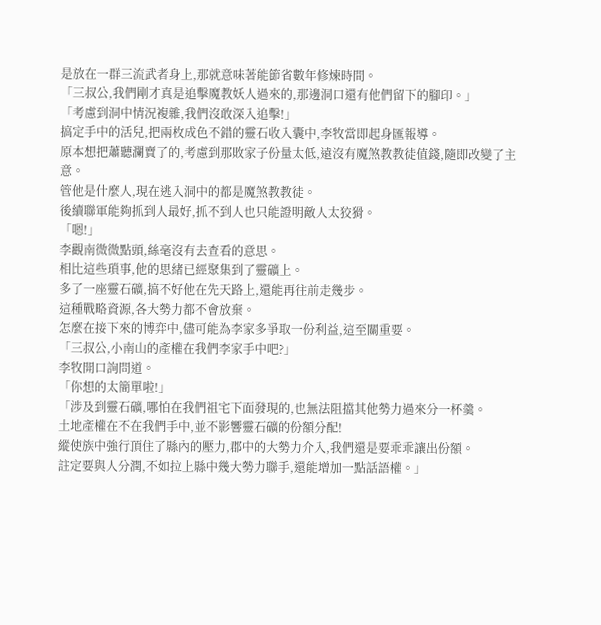是放在一群三流武者身上,那就意味著能節省數年修煉時間。
「三叔公,我們剛才真是追擊魔教妖人過來的,那邊洞口還有他們留下的腳印。」
「考慮到洞中情況複雜,我們沒敢深入追擊!」
搞定手中的活兒,把兩枚成色不錯的靈石收入囊中,李牧當即起身匯報導。
原本想把蕭聽瀾賣了的,考慮到那敗家子份量太低,遠沒有魔煞教教徒值錢,隨即改變了主意。
管他是什麼人,現在逃入洞中的都是魔煞教教徒。
後續聯軍能夠抓到人最好,抓不到人也只能證明敵人太狡猾。
「嗯!」
李觀南微微點頭,絲毫沒有去查看的意思。
相比這些瑣事,他的思緒已經聚集到了靈礦上。
多了一座靈石礦,搞不好他在先天路上,還能再往前走幾步。
這種戰略資源,各大勢力都不會放棄。
怎麼在接下來的博弈中,儘可能為李家多爭取一份利益,這至關重要。
「三叔公,小南山的產權在我們李家手中吧?」
李牧開口詢問道。
「你想的太簡單啦!」
「涉及到靈石礦,哪怕在我們祖宅下面發現的,也無法阻擋其他勢力過來分一杯羹。
土地產權在不在我們手中,並不影響靈石礦的份額分配!
縱使族中強行頂住了縣內的壓力,郡中的大勢力介入,我們還是要乖乖讓出份額。
註定要與人分潤,不如拉上縣中幾大勢力聯手,還能增加一點話語權。」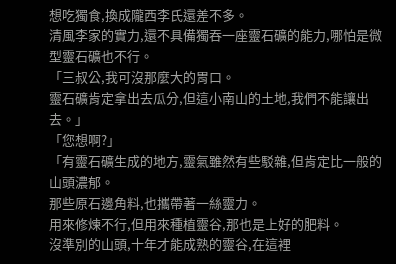想吃獨食,換成隴西李氏還差不多。
清風李家的實力,還不具備獨吞一座靈石礦的能力,哪怕是微型靈石礦也不行。
「三叔公,我可沒那麼大的胃口。
靈石礦肯定拿出去瓜分,但這小南山的土地,我們不能讓出去。」
「您想啊?」
「有靈石礦生成的地方,靈氣雖然有些駁雜,但肯定比一般的山頭濃郁。
那些原石邊角料,也攜帶著一絲靈力。
用來修煉不行,但用來種植靈谷,那也是上好的肥料。
沒準別的山頭,十年才能成熟的靈谷,在這裡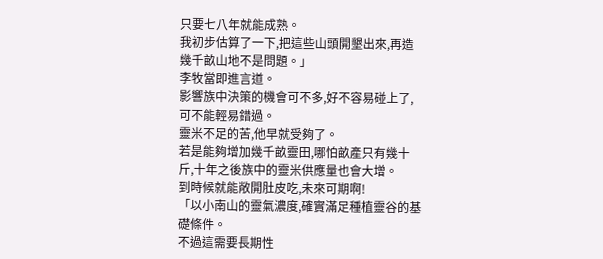只要七八年就能成熟。
我初步估算了一下,把這些山頭開墾出來,再造幾千畝山地不是問題。」
李牧當即進言道。
影響族中決策的機會可不多,好不容易碰上了,可不能輕易錯過。
靈米不足的苦,他早就受夠了。
若是能夠增加幾千畝靈田,哪怕畝產只有幾十斤,十年之後族中的靈米供應量也會大增。
到時候就能敞開肚皮吃,未來可期啊!
「以小南山的靈氣濃度,確實滿足種植靈谷的基礎條件。
不過這需要長期性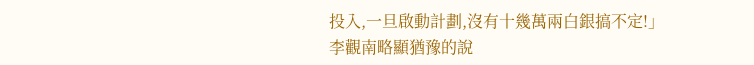投入,一旦啟動計劃,沒有十幾萬兩白銀搞不定!」
李觀南略顯猶豫的說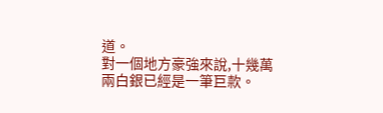道。
對一個地方豪強來說,十幾萬兩白銀已經是一筆巨款。